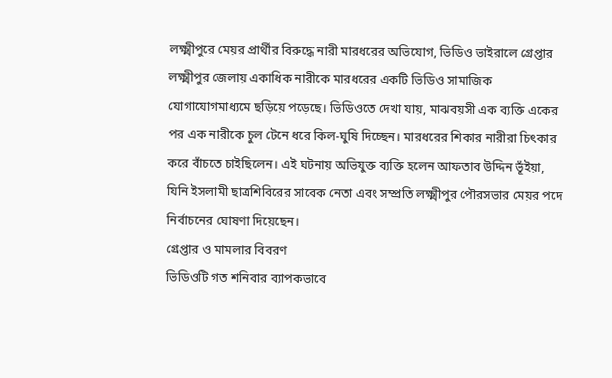লক্ষ্মীপুরে মেয়র প্রার্থীর বিরুদ্ধে নারী মারধরের অভিযোগ, ভিডিও ভাইরালে গ্রেপ্তার
লক্ষ্মীপুর জেলায় একাধিক নারীকে মারধরের একটি ভিডিও সামাজিক যোগাযোগমাধ্যমে ছড়িয়ে পড়েছে। ভিডিওতে দেখা যায়, মাঝবয়সী এক ব্যক্তি একের পর এক নারীকে চুল টেনে ধরে কিল-ঘুষি দিচ্ছেন। মারধরের শিকার নারীরা চিৎকার করে বাঁচতে চাইছিলেন। এই ঘটনায় অভিযুক্ত ব্যক্তি হলেন আফতাব উদ্দিন ভূঁইয়া, যিনি ইসলামী ছাত্রশিবিরের সাবেক নেতা এবং সম্প্রতি লক্ষ্মীপুর পৌরসভার মেয়র পদে নির্বাচনের ঘোষণা দিয়েছেন।
গ্রেপ্তার ও মামলার বিবরণ
ভিডিওটি গত শনিবার ব্যাপকভাবে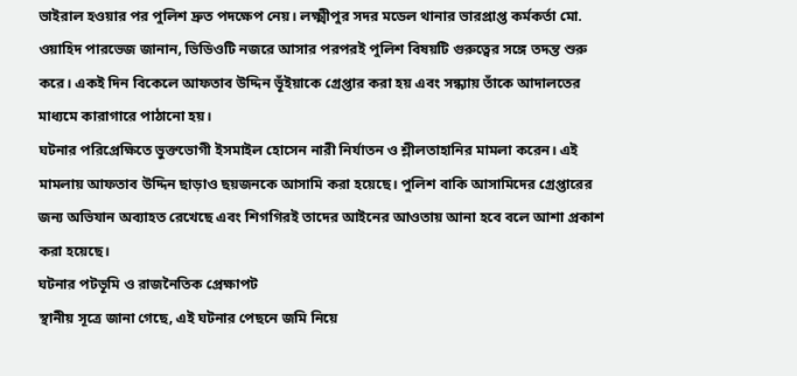ভাইরাল হওয়ার পর পুলিশ দ্রুত পদক্ষেপ নেয়। লক্ষ্মীপুর সদর মডেল থানার ভারপ্রাপ্ত কর্মকর্তা মো. ওয়াহিদ পারভেজ জানান, ভিডিওটি নজরে আসার পরপরই পুলিশ বিষয়টি গুরুত্বের সঙ্গে তদন্ত শুরু করে। একই দিন বিকেলে আফতাব উদ্দিন ভূঁইয়াকে গ্রেপ্তার করা হয় এবং সন্ধ্যায় তাঁকে আদালতের মাধ্যমে কারাগারে পাঠানো হয়।
ঘটনার পরিপ্রেক্ষিতে ভুক্তভোগী ইসমাইল হোসেন নারী নির্যাতন ও শ্লীলতাহানির মামলা করেন। এই মামলায় আফতাব উদ্দিন ছাড়াও ছয়জনকে আসামি করা হয়েছে। পুলিশ বাকি আসামিদের গ্রেপ্তারের জন্য অভিযান অব্যাহত রেখেছে এবং শিগগিরই তাদের আইনের আওতায় আনা হবে বলে আশা প্রকাশ করা হয়েছে।
ঘটনার পটভূমি ও রাজনৈতিক প্রেক্ষাপট
স্থানীয় সূত্রে জানা গেছে, এই ঘটনার পেছনে জমি নিয়ে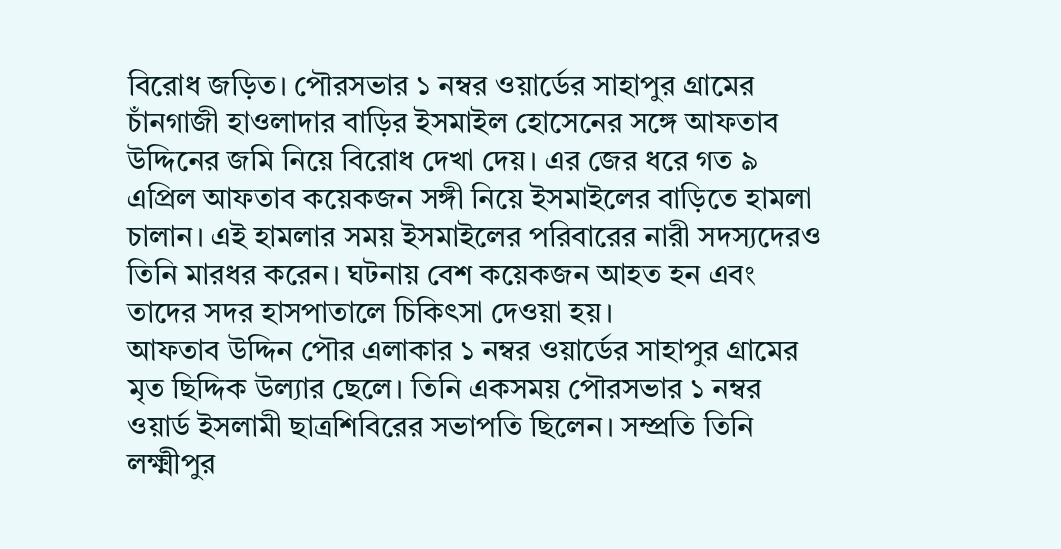বিরোধ জড়িত। পৌরসভার ১ নম্বর ওয়ার্ডের সাহাপুর গ্রামের চাঁনগাজী হাওলাদার বাড়ির ইসমাইল হোসেনের সঙ্গে আফতাব উদ্দিনের জমি নিয়ে বিরোধ দেখা দেয়। এর জের ধরে গত ৯ এপ্রিল আফতাব কয়েকজন সঙ্গী নিয়ে ইসমাইলের বাড়িতে হামলা চালান। এই হামলার সময় ইসমাইলের পরিবারের নারী সদস্যদেরও তিনি মারধর করেন। ঘটনায় বেশ কয়েকজন আহত হন এবং তাদের সদর হাসপাতালে চিকিৎসা দেওয়া হয়।
আফতাব উদ্দিন পৌর এলাকার ১ নম্বর ওয়ার্ডের সাহাপুর গ্রামের মৃত ছিদ্দিক উল্যার ছেলে। তিনি একসময় পৌরসভার ১ নম্বর ওয়ার্ড ইসলামী ছাত্রশিবিরের সভাপতি ছিলেন। সম্প্রতি তিনি লক্ষ্মীপুর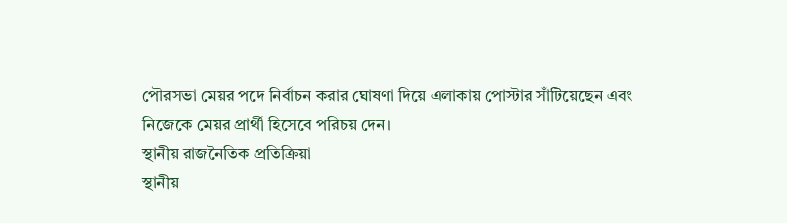পৌরসভা মেয়র পদে নির্বাচন করার ঘোষণা দিয়ে এলাকায় পোস্টার সাঁটিয়েছেন এবং নিজেকে মেয়র প্রার্থী হিসেবে পরিচয় দেন।
স্থানীয় রাজনৈতিক প্রতিক্রিয়া
স্থানীয়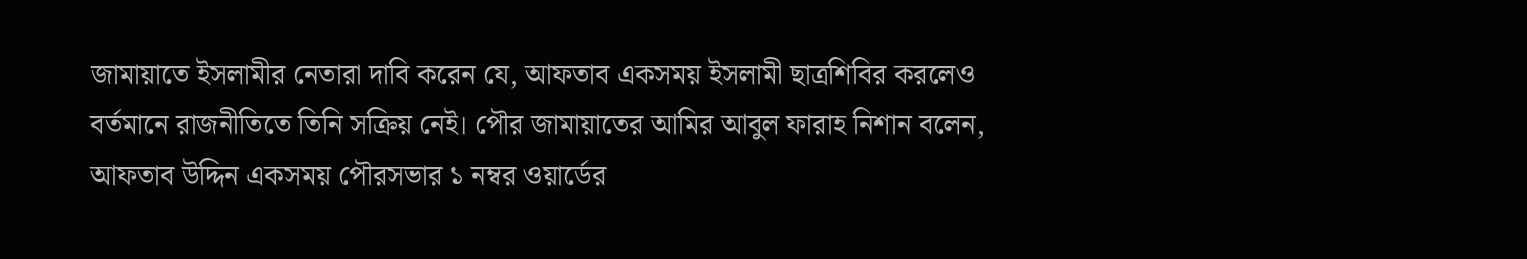জামায়াতে ইসলামীর নেতারা দাবি করেন যে, আফতাব একসময় ইসলামী ছাত্রশিবির করলেও বর্তমানে রাজনীতিতে তিনি সক্রিয় নেই। পৌর জামায়াতের আমির আবুল ফারাহ নিশান বলেন, আফতাব উদ্দিন একসময় পৌরসভার ১ নম্বর ওয়ার্ডের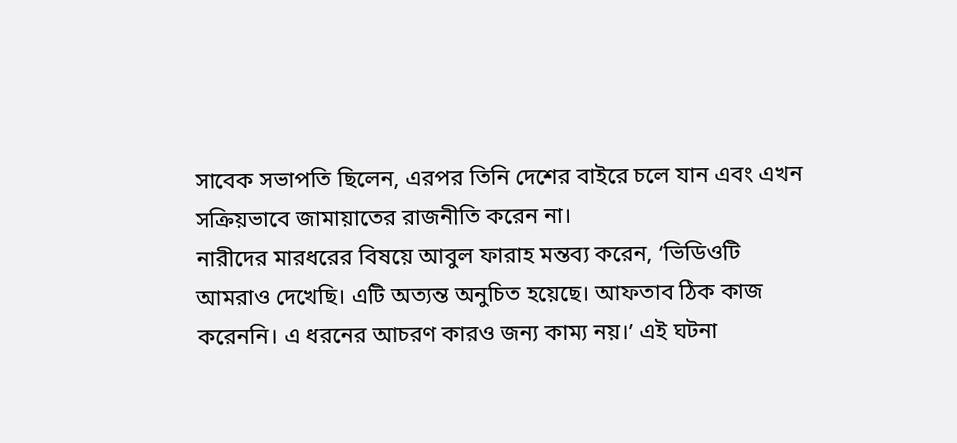সাবেক সভাপতি ছিলেন, এরপর তিনি দেশের বাইরে চলে যান এবং এখন সক্রিয়ভাবে জামায়াতের রাজনীতি করেন না।
নারীদের মারধরের বিষয়ে আবুল ফারাহ মন্তব্য করেন, ‘ভিডিওটি আমরাও দেখেছি। এটি অত্যন্ত অনুচিত হয়েছে। আফতাব ঠিক কাজ করেননি। এ ধরনের আচরণ কারও জন্য কাম্য নয়।’ এই ঘটনা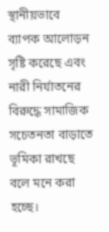স্থানীয়ভাবে ব্যাপক আলোড়ন সৃষ্টি করেছে এবং নারী নির্যাতনের বিরুদ্ধে সামাজিক সচেতনতা বাড়াতে ভূমিকা রাখছে বলে মনে করা হচ্ছে।